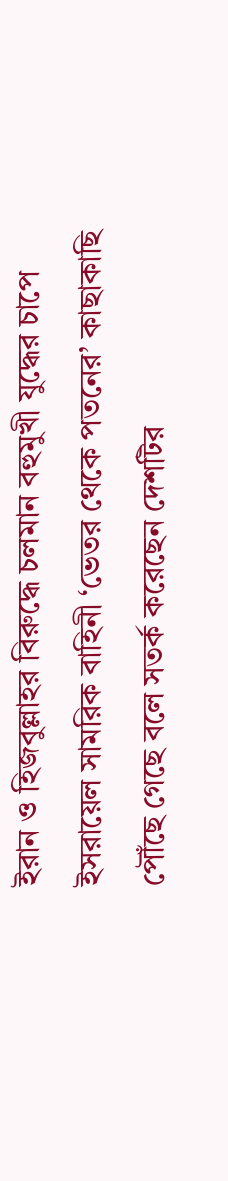ইরান ও হিজবুল্লাহর বিরুদ্ধে চলমান বহুমুখী যুদ্ধের চাপে ইসরায়েল সামরিক বাহিনী ‘ভেতর থেকে পতনের’ কাছাকাছি পৌঁছে গেছে বলে সতর্ক করেছেন দেশটির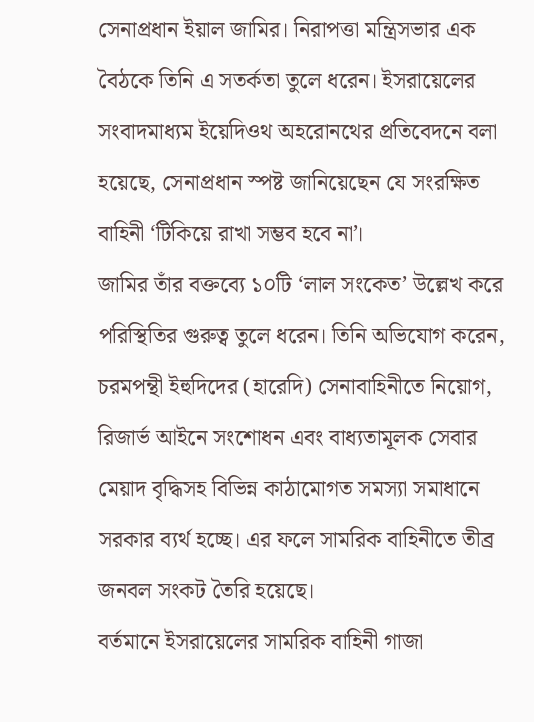সেনাপ্রধান ইয়াল জামির। নিরাপত্তা মন্ত্রিসভার এক বৈঠকে তিনি এ সতর্কতা তুলে ধরেন। ইসরায়েলের সংবাদমাধ্যম ইয়েদিওথ অহরোনথের প্রতিবেদনে বলা হয়েছে, সেনাপ্রধান স্পষ্ট জানিয়েছেন যে সংরক্ষিত বাহিনী ‘টিকিয়ে রাখা সম্ভব হবে না’।
জামির তাঁর বক্তব্যে ১০টি ‘লাল সংকেত’ উল্লেখ করে পরিস্থিতির গুরুত্ব তুলে ধরেন। তিনি অভিযোগ করেন, চরমপন্থী ইহুদিদের (হারেদি) সেনাবাহিনীতে নিয়োগ, রিজার্ভ আইনে সংশোধন এবং বাধ্যতামূলক সেবার মেয়াদ বৃদ্ধিসহ বিভিন্ন কাঠামোগত সমস্যা সমাধানে সরকার ব্যর্থ হচ্ছে। এর ফলে সামরিক বাহিনীতে তীব্র জনবল সংকট তৈরি হয়েছে।
বর্তমানে ইসরায়েলের সামরিক বাহিনী গাজা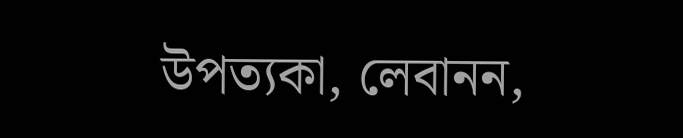উপত্যকা, লেবানন,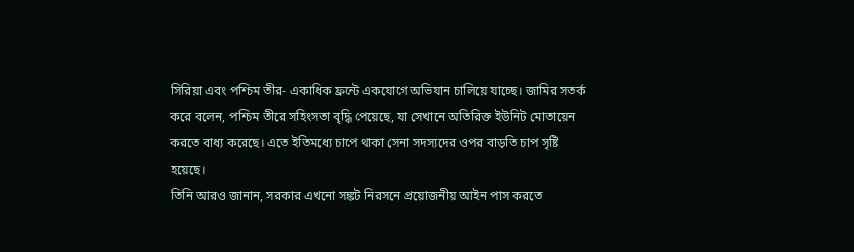সিরিয়া এবং পশ্চিম তীর- একাধিক ফ্রন্টে একযোগে অভিযান চালিয়ে যাচ্ছে। জামির সতর্ক করে বলেন, পশ্চিম তীরে সহিংসতা বৃদ্ধি পেয়েছে, যা সেখানে অতিরিক্ত ইউনিট মোতায়েন করতে বাধ্য করেছে। এতে ইতিমধ্যে চাপে থাকা সেনা সদস্যদের ওপর বাড়তি চাপ সৃষ্টি হয়েছে।
তিনি আরও জানান, সরকার এখনো সঙ্কট নিরসনে প্রয়োজনীয় আইন পাস করতে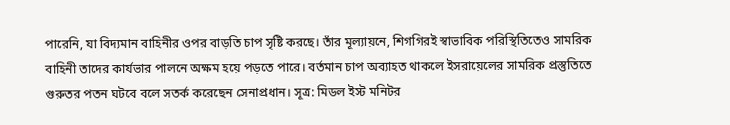পারেনি, যা বিদ্যমান বাহিনীর ওপর বাড়তি চাপ সৃষ্টি করছে। তাঁর মূল্যায়নে, শিগগিরই স্বাভাবিক পরিস্থিতিতেও সামরিক বাহিনী তাদের কার্যভার পালনে অক্ষম হয়ে পড়তে পারে। বর্তমান চাপ অব্যাহত থাকলে ইসরায়েলের সামরিক প্রস্তুতিতে গুরুতর পতন ঘটবে বলে সতর্ক করেছেন সেনাপ্রধান। সূত্র: মিডল ইস্ট মনিটর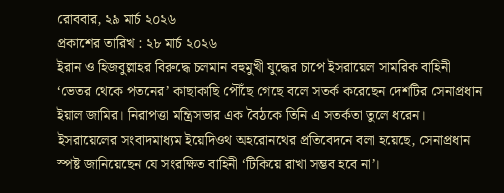রোববার, ২৯ মার্চ ২০২৬
প্রকাশের তারিখ : ২৮ মার্চ ২০২৬
ইরান ও হিজবুল্লাহর বিরুদ্ধে চলমান বহুমুখী যুদ্ধের চাপে ইসরায়েল সামরিক বাহিনী ‘ভেতর থেকে পতনের’ কাছাকাছি পৌঁছে গেছে বলে সতর্ক করেছেন দেশটির সেনাপ্রধান ইয়াল জামির। নিরাপত্তা মন্ত্রিসভার এক বৈঠকে তিনি এ সতর্কতা তুলে ধরেন। ইসরায়েলের সংবাদমাধ্যম ইয়েদিওথ অহরোনথের প্রতিবেদনে বলা হয়েছে, সেনাপ্রধান স্পষ্ট জানিয়েছেন যে সংরক্ষিত বাহিনী ‘টিকিয়ে রাখা সম্ভব হবে না’।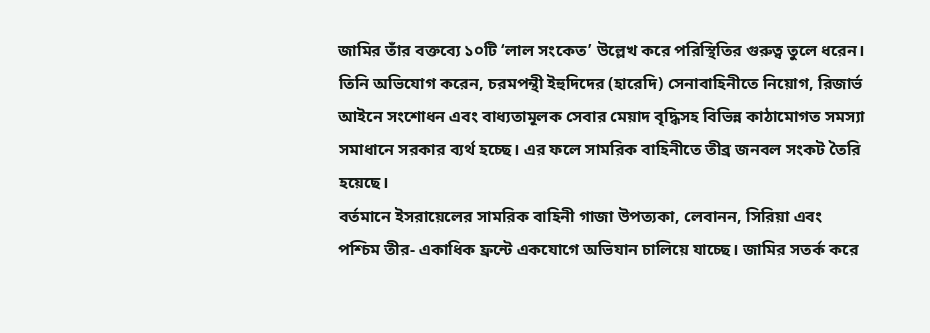জামির তাঁর বক্তব্যে ১০টি ‘লাল সংকেত’ উল্লেখ করে পরিস্থিতির গুরুত্ব তুলে ধরেন। তিনি অভিযোগ করেন, চরমপন্থী ইহুদিদের (হারেদি) সেনাবাহিনীতে নিয়োগ, রিজার্ভ আইনে সংশোধন এবং বাধ্যতামূলক সেবার মেয়াদ বৃদ্ধিসহ বিভিন্ন কাঠামোগত সমস্যা সমাধানে সরকার ব্যর্থ হচ্ছে। এর ফলে সামরিক বাহিনীতে তীব্র জনবল সংকট তৈরি হয়েছে।
বর্তমানে ইসরায়েলের সামরিক বাহিনী গাজা উপত্যকা, লেবানন, সিরিয়া এবং পশ্চিম তীর- একাধিক ফ্রন্টে একযোগে অভিযান চালিয়ে যাচ্ছে। জামির সতর্ক করে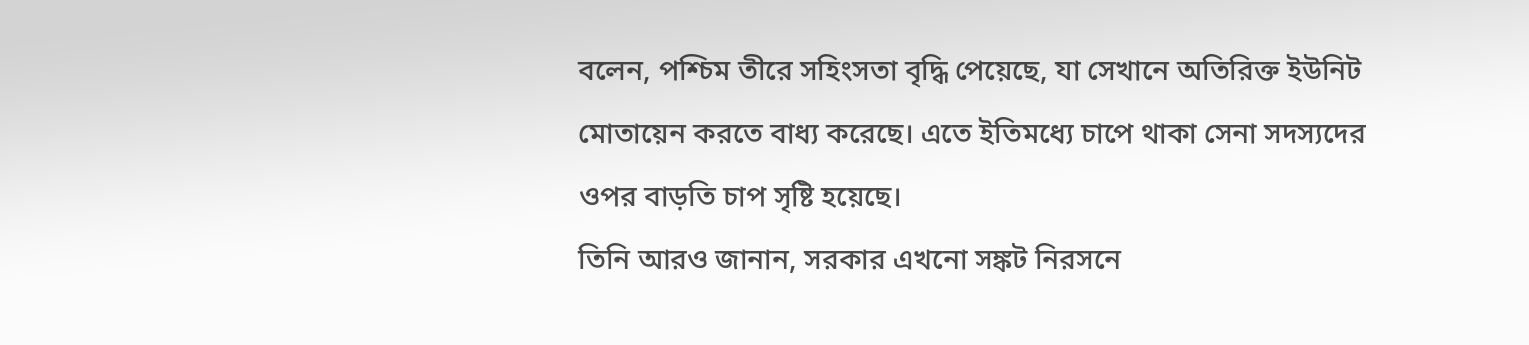বলেন, পশ্চিম তীরে সহিংসতা বৃদ্ধি পেয়েছে, যা সেখানে অতিরিক্ত ইউনিট মোতায়েন করতে বাধ্য করেছে। এতে ইতিমধ্যে চাপে থাকা সেনা সদস্যদের ওপর বাড়তি চাপ সৃষ্টি হয়েছে।
তিনি আরও জানান, সরকার এখনো সঙ্কট নিরসনে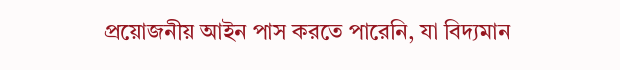প্রয়োজনীয় আইন পাস করতে পারেনি, যা বিদ্যমান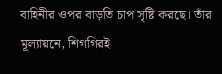বাহিনীর ওপর বাড়তি চাপ সৃষ্টি করছে। তাঁর মূল্যায়নে, শিগগিরই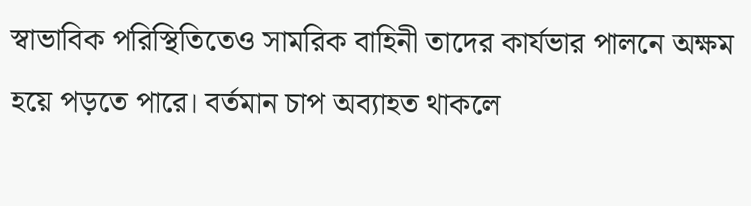স্বাভাবিক পরিস্থিতিতেও সামরিক বাহিনী তাদের কার্যভার পালনে অক্ষম হয়ে পড়তে পারে। বর্তমান চাপ অব্যাহত থাকলে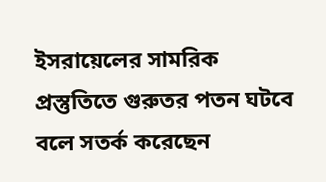ইসরায়েলের সামরিক প্রস্তুতিতে গুরুতর পতন ঘটবে বলে সতর্ক করেছেন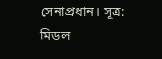সেনাপ্রধান। সূত্র: মিডল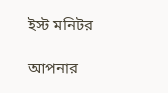ইস্ট মনিটর

আপনার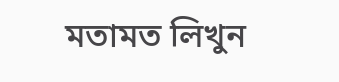মতামত লিখুন